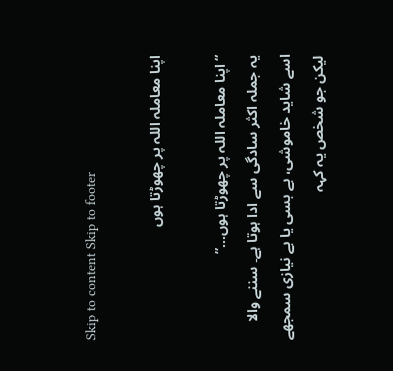Skip to content Skip to footer

اپنا معاملہ اللہ پر چھوڑتا ہوں

“اپنا معاملہ اللہ پر چھوڑتا ہوں…”
یہ جملہ اکثر سادگی سے ادا ہوتا ہے۔ سننے والا اسے شاید خاموشی، بے بسی یا بے نیازی سمجھے
لیکن جو شخص یہ کہہ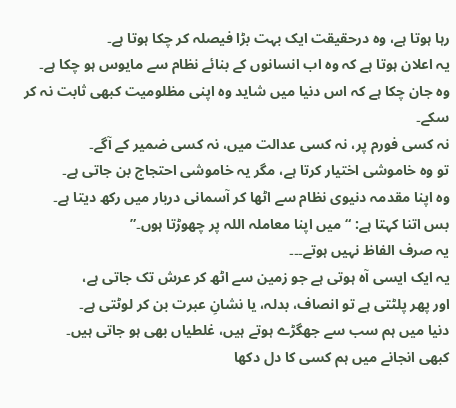رہا ہوتا ہے، وہ درحقیقت ایک بہت بڑا فیصلہ کر چکا ہوتا ہے۔
یہ اعلان ہوتا ہے کہ وہ اب انسانوں کے بنائے نظام سے مایوس ہو چکا ہے۔
وہ جان چکا ہے کہ اس دنیا میں شاید وہ اپنی مظلومیت کبھی ثابت نہ کر سکے۔
نہ کسی فورم پر، نہ کسی عدالت میں، نہ کسی ضمیر کے آگے۔
تو وہ خاموشی اختیار کرتا ہے، مگر یہ خاموشی احتجاج بن جاتی ہے۔
وہ اپنا مقدمہ دنیوی نظام سے اٹھا کر آسمانی دربار میں رکھ دیتا ہے۔
بس اتنا کہتا ہے: “میں اپنا معاملہ اللہ پر چھوڑتا ہوں۔”
یہ صرف الفاظ نہیں ہوتے۔۔۔
یہ ایک ایسی آہ ہوتی ہے جو زمین سے اٹھ کر عرش تک جاتی ہے،
اور پھر پلٹتی ہے تو انصاف، بدلہ، یا نشانِ عبرت بن کر لوٹتی ہے۔
دنیا میں ہم سب سے جھگڑے ہوتے ہیں، غلطیاں بھی ہو جاتی ہیں۔
کبھی انجانے میں ہم کسی کا دل دکھا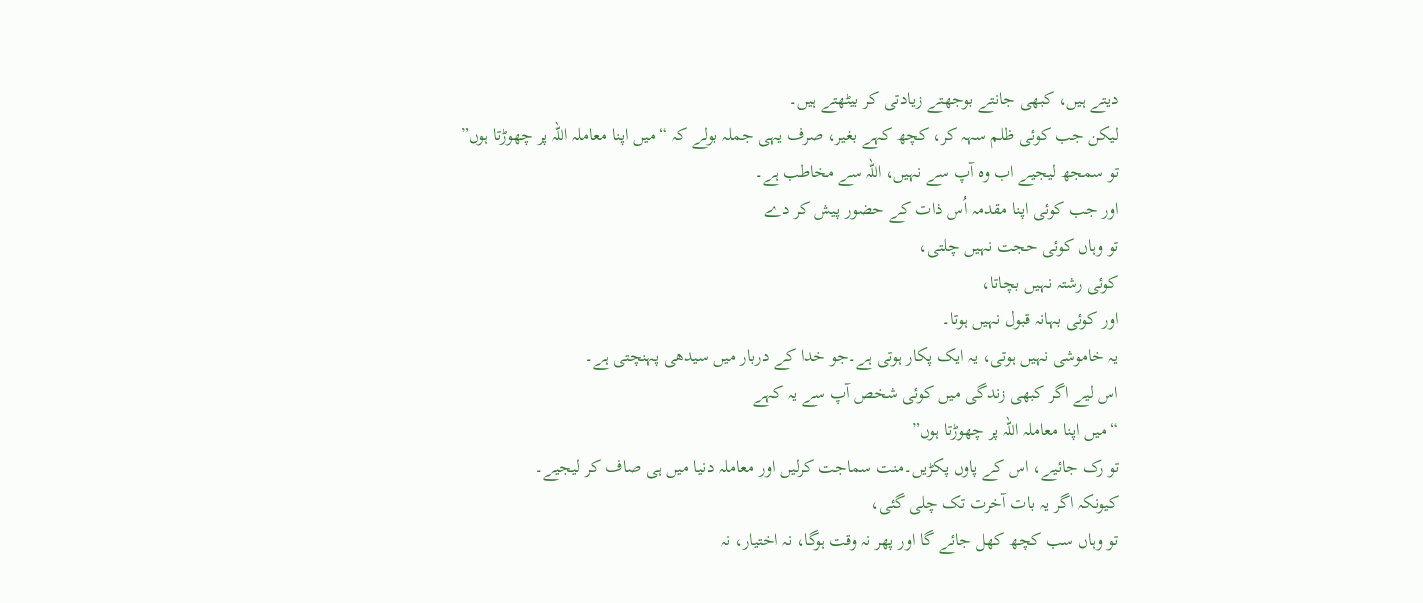دیتے ہیں، کبھی جانتے بوجھتے زیادتی کر بیٹھتے ہیں۔
لیکن جب کوئی ظلم سہہ کر، کچھ کہے بغیر، صرف یہی جملہ بولے کہ “میں اپنا معاملہ اللہ پر چھوڑتا ہوں”
تو سمجھ لیجیے اب وہ آپ سے نہیں، اللہ سے مخاطب ہے۔
اور جب کوئی اپنا مقدمہ اُس ذات کے حضور پیش کر دے
تو وہاں کوئی حجت نہیں چلتی،
کوئی رشتہ نہیں بچاتا،
اور کوئی بہانہ قبول نہیں ہوتا۔
یہ خاموشی نہیں ہوتی، یہ ایک پکار ہوتی ہے۔جو خدا کے دربار میں سیدھی پہنچتی ہے۔
اس لیے اگر کبھی زندگی میں کوئی شخص آپ سے یہ کہے
“میں اپنا معاملہ اللہ پر چھوڑتا ہوں”
تو رک جائیے، اس کے پاوں پکڑیں۔منت سماجت کرلیں اور معاملہ دنیا میں ہی صاف کر لیجیے۔
کیونکہ اگر یہ بات آخرت تک چلی گئی،
تو وہاں سب کچھ کھل جائے گا اور پھر نہ وقت ہوگا، نہ اختیار، نہ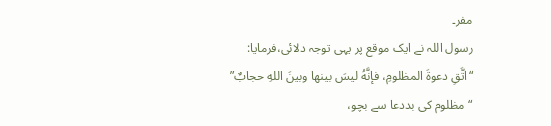مفر۔
رسول اللہ نے ایک موقع پر یہی توجہ دلائی،فرمایا:
“اتَّقِ دعوةَ المظلومِ، فإنَّهُ ليسَ بينها وبينَ اللهِ حجابٌ”
“مظلوم کی بددعا سے بچو،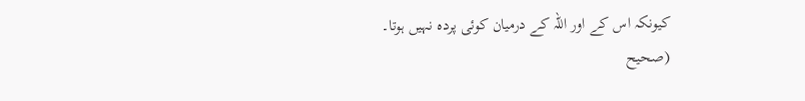کیونکہ اس کے اور اللہ کے درمیان کوئی پردہ نہیں ہوتا۔
(صحیح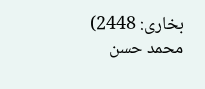بخاری: 2448)
محمد حسن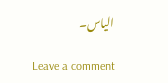الیاس۔

Leave a comment